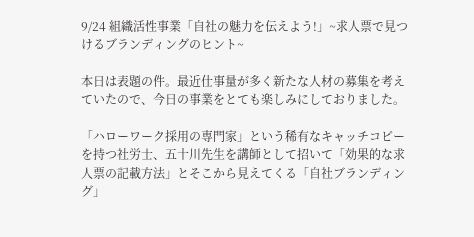9/24 組織活性事業「自社の魅力を伝えよう!」~求人票で見つけるブランディングのヒント~

本日は表題の件。最近仕事量が多く新たな人材の募集を考えていたので、今日の事業をとても楽しみにしておりました。

「ハローワーク採用の専門家」という稀有なキャッチコピーを持つ社労士、五十川先生を講師として招いて「効果的な求人票の記載方法」とそこから見えてくる「自社ブランディング」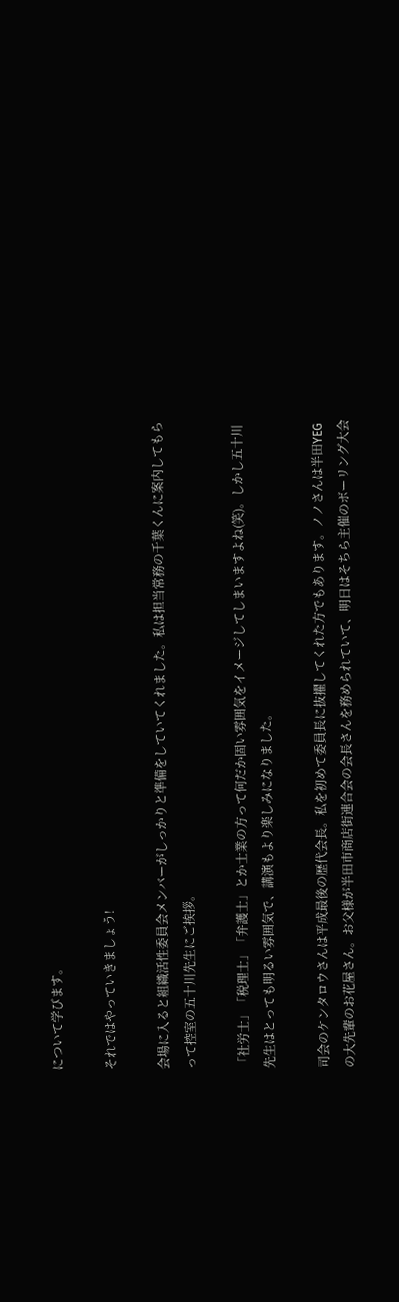について学びます。

それではやっていきましょう!

会場に入ると組織活性委員会メンバーがしっかりと準備をしていてくれました。私は担当常務の千葉くんに案内してもらって控室の五十川先生にご挨拶。

「社労士」「税理士」「弁護士」とか士業の方って何だか固い雰囲気をイメージしてしまいますよね(笑)。しかし五十川先生はとっても明るい雰囲気で、講演もより楽しみになりました。

司会のケンタロウさんは平成最後の歴代会長。私を初めて委員長に抜擢してくれた方でもあります。ノノさんは半田YEGの大先輩のお花屋さん。お父様が半田市商店街連合会の会長さんを務められていて、明日はそちら主催のボーリング大会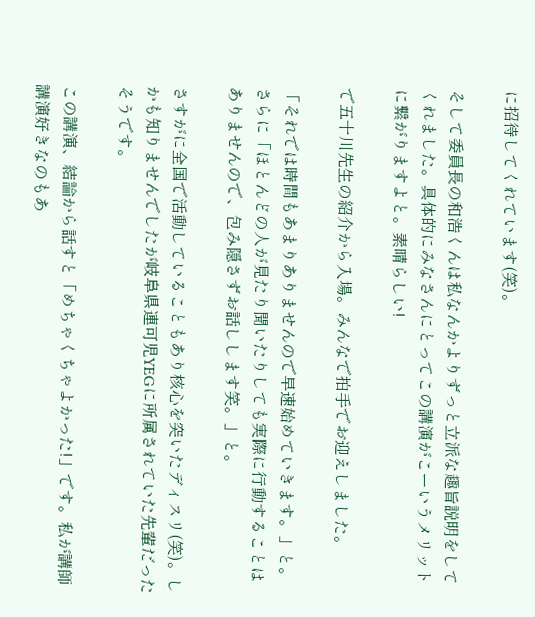に招待してくれています(笑)。

そして委員長の和浩くんは私なんかよりずっと立派な趣旨説明をしてくれました。具体的にみなさんにとってこの講演がこーいうメリットに繋がりますよと。素晴らしい!

で五十川先生の紹介から入場。みんなで拍手でお迎えしました。

「それでは時間もあまりありませんので早速始めていきます。」と。さらに「ほとんどの人が見たり聞いたりしても実際に行動することはありませんので、包み隠さずお話しします笑。」と。

さすがに全国で活動していることもあり核心を突いたディスリ(笑)。しかも知りませんでしたが岐阜県連可児YEGに所属されていた先輩だったそうです。

この講演、結論から話すと「めちゃくちゃよかった!」です。私が講師講演好きなのもあ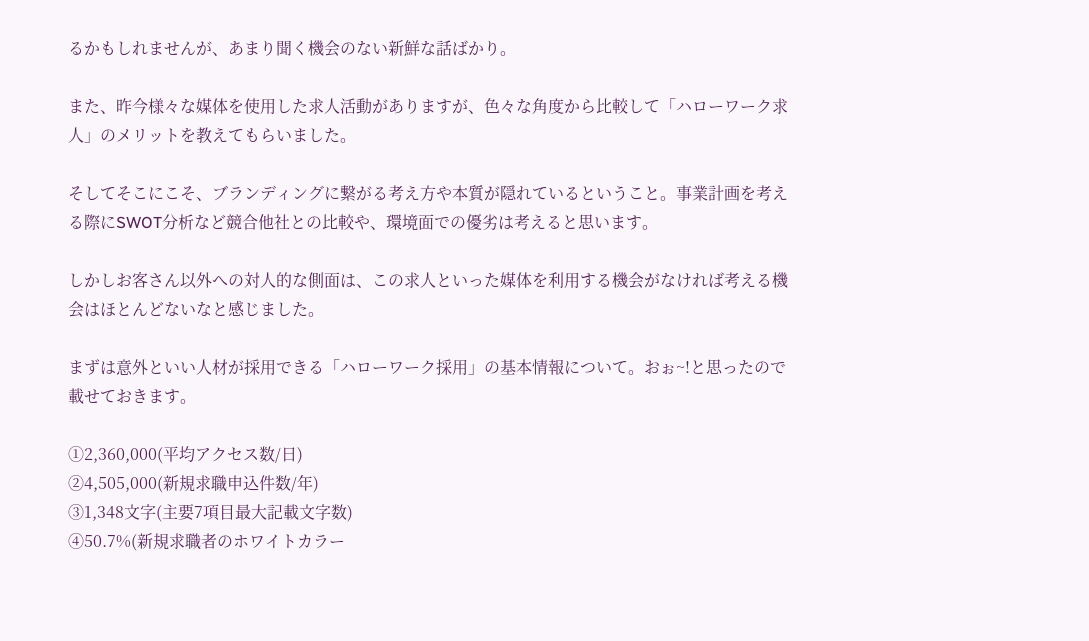るかもしれませんが、あまり聞く機会のない新鮮な話ばかり。

また、昨今様々な媒体を使用した求人活動がありますが、色々な角度から比較して「ハローワーク求人」のメリットを教えてもらいました。

そしてそこにこそ、ブランディングに繋がる考え方や本質が隠れているということ。事業計画を考える際にSWOT分析など競合他社との比較や、環境面での優劣は考えると思います。

しかしお客さん以外への対人的な側面は、この求人といった媒体を利用する機会がなければ考える機会はほとんどないなと感じました。

まずは意外といい人材が採用できる「ハローワーク採用」の基本情報について。おぉ~!と思ったので載せておきます。

①2,360,000(平均アクセス数/日)
②4,505,000(新規求職申込件数/年)
③1,348文字(主要7項目最大記載文字数)
④50.7%(新規求職者のホワイトカラー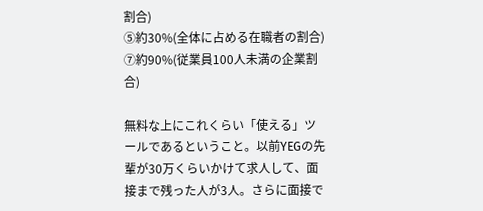割合)
⑤約30%(全体に占める在職者の割合)
⑦約90%(従業員100人未満の企業割合)

無料な上にこれくらい「使える」ツールであるということ。以前YEGの先輩が30万くらいかけて求人して、面接まで残った人が3人。さらに面接で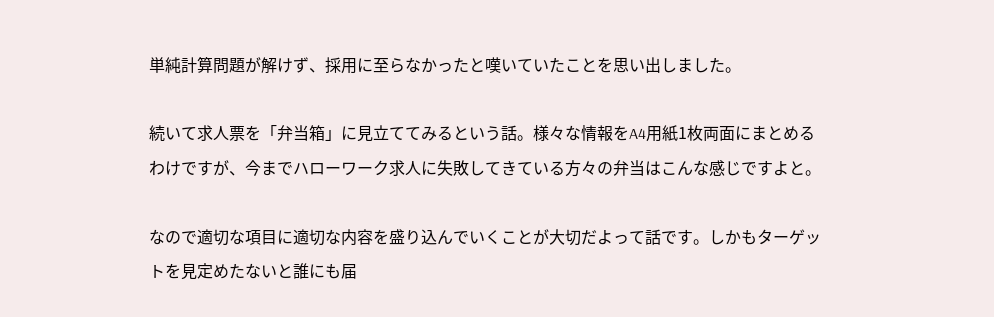単純計算問題が解けず、採用に至らなかったと嘆いていたことを思い出しました。

続いて求人票を「弁当箱」に見立ててみるという話。様々な情報をA4用紙1枚両面にまとめるわけですが、今までハローワーク求人に失敗してきている方々の弁当はこんな感じですよと。

なので適切な項目に適切な内容を盛り込んでいくことが大切だよって話です。しかもターゲットを見定めたないと誰にも届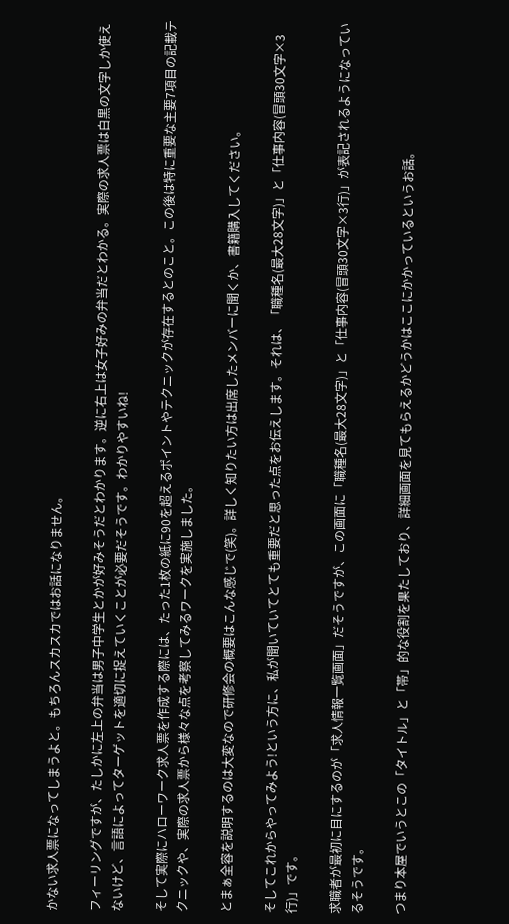かない求人票になってしまうよと。もちろんスカスカではお話になりません。

フィーリングですが、たしかに左上の弁当は男子中学生とかが好みそうだとわかります。逆に右上は女子好みの弁当だとわかる。実際の求人票は白黒の文字しか使えないけど、言語によってターゲットを適切に捉えていくことが必要だそうです。わかりやすいね!

そして実際にハローワーク求人票を作成する際には、たった1枚の紙に90を超えるポイントやテクニックが存在するとのこと。この後は特に重要な主要7項目の記載テクニックや、実際の求人票から様々な点を考察してみるワークを実施しました。

とまぁ全容を説明するのは大変なので研修会の概要はこんな感じで(笑)。詳しく知りたい方は出席したメンバーに聞くか、書籍購入してください。

そしてこれからやってみよう!という方に、私が聞いていてとても重要だと思った点をお伝えします。それは、「職種名(最大28文字)」と「仕事内容(冒頭30文字×3行)」です。

求職者が最初に目にするのが「求人情報一覧画面」だそうですが、この画面に「職種名(最大28文字)」と「仕事内容(冒頭30文字×3行)」が表記されるようになっているそうです。

つまり本屋でいうとこの「タイトル」と「帯」的な役割を果たしており、詳細画面を見てもらえるかどうかはここにかかっているというお話。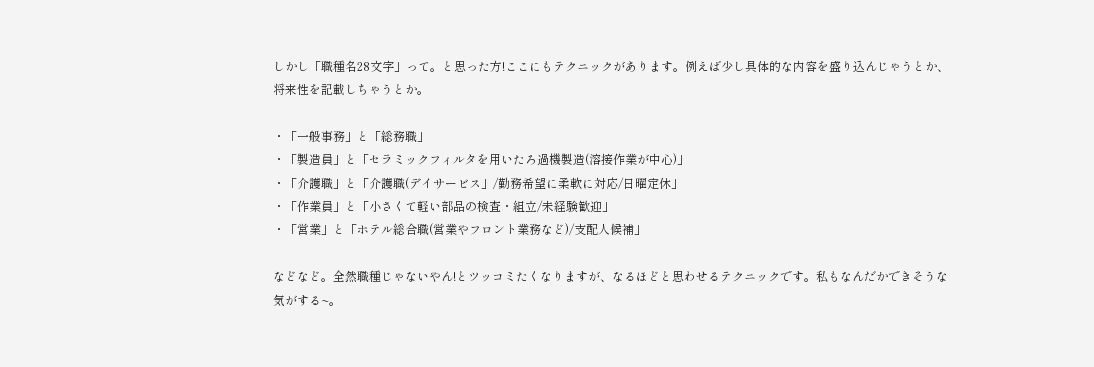しかし「職種名28文字」って。と思った方!ここにもテクニックがあります。例えば少し具体的な内容を盛り込んじゃうとか、将来性を記載しちゃうとか。

・「一般事務」と「総務職」
・「製造員」と「セラミックフィルタを用いたろ過機製造(溶接作業が中心)」
・「介護職」と「介護職(デイサービス」/勤務希望に柔軟に対応/日曜定休」
・「作業員」と「小さくて軽い部品の検査・組立/未経験歓迎」
・「営業」と「ホテル総合職(営業やフロント業務など)/支配人候補」

などなど。全然職種じゃないやん!とツッコミたくなりますが、なるほどと思わせるテクニックです。私もなんだかできそうな気がする~。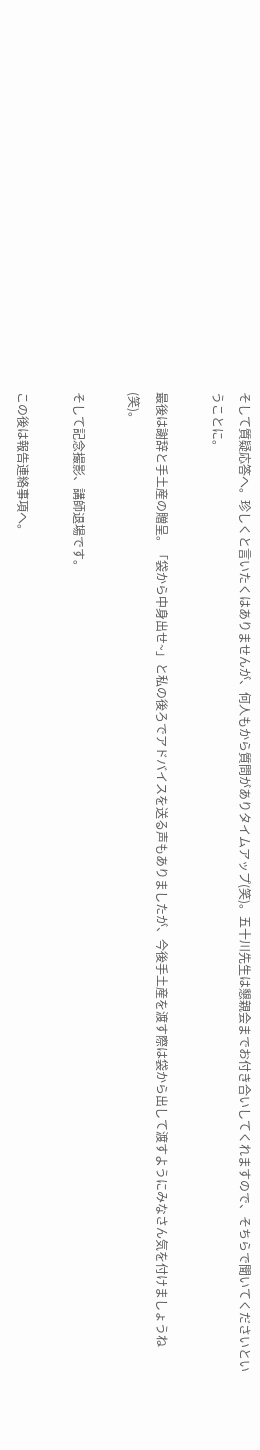そして質疑応答へ。珍しくと言いたくはありませんが、何人もから質問がありタイムアップ(笑)。五十川先生は懇親会までお付き合いしてくれますので、そちらで聞いてくださいということに。

最後は謝辞と手土産の贈呈。「袋から中身出せ~」と私の後ろでアドバイスを送る声もありましたが、今後手土産を渡す際は袋から出して渡すようにみなさん気を付けましょうね(笑)。

そして記念撮影、講師退場です。

この後は報告連絡事項へ。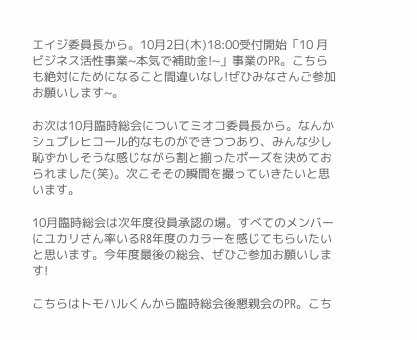エイジ委員長から。10月2日(木)18:00受付開始「10 月ビジネス活性事業~本気で補助金!~」事業のPR。こちらも絶対にためになること間違いなし!ぜひみなさんご参加お願いします~。

お次は10月臨時総会についてミオコ委員長から。なんかシュプレヒコール的なものができつつあり、みんな少し恥ずかしそうな感じながら割と揃ったポーズを決めておられました(笑)。次こそその瞬間を撮っていきたいと思います。

10月臨時総会は次年度役員承認の場。すべてのメンバーにユカリさん率いるR8年度のカラーを感じてもらいたいと思います。今年度最後の総会、ぜひご参加お願いします!

こちらはトモハルくんから臨時総会後懇親会のPR。こち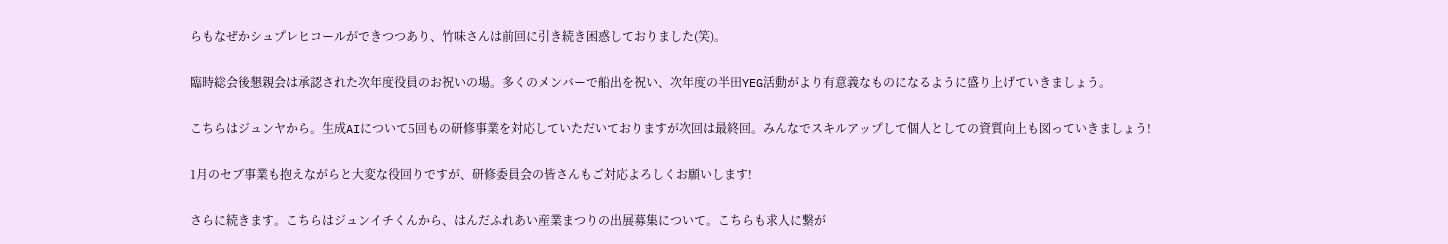らもなぜかシュプレヒコールができつつあり、竹味さんは前回に引き続き困惑しておりました(笑)。

臨時総会後懇親会は承認された次年度役員のお祝いの場。多くのメンバーで船出を祝い、次年度の半田YEG活動がより有意義なものになるように盛り上げていきましょう。

こちらはジュンヤから。生成AIについて5回もの研修事業を対応していただいておりますが次回は最終回。みんなでスキルアップして個人としての資質向上も図っていきましょう!

1月のセブ事業も抱えながらと大変な役回りですが、研修委員会の皆さんもご対応よろしくお願いします!

さらに続きます。こちらはジュンイチくんから、はんだふれあい産業まつりの出展募集について。こちらも求人に繋が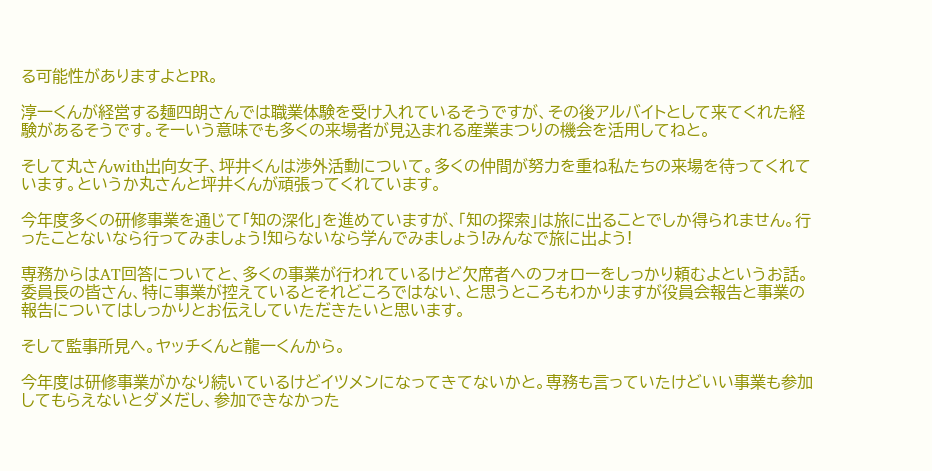る可能性がありますよとPR。

淳一くんが経営する麺四朗さんでは職業体験を受け入れているそうですが、その後アルバイトとして来てくれた経験があるそうです。そーいう意味でも多くの来場者が見込まれる産業まつりの機会を活用してねと。

そして丸さんwith出向女子、坪井くんは渉外活動について。多くの仲間が努力を重ね私たちの来場を待ってくれています。というか丸さんと坪井くんが頑張ってくれています。

今年度多くの研修事業を通じて「知の深化」を進めていますが、「知の探索」は旅に出ることでしか得られません。行ったことないなら行ってみましょう!知らないなら学んでみましょう!みんなで旅に出よう!

専務からはAT回答についてと、多くの事業が行われているけど欠席者へのフォローをしっかり頼むよというお話。委員長の皆さん、特に事業が控えているとそれどころではない、と思うところもわかりますが役員会報告と事業の報告についてはしっかりとお伝えしていただきたいと思います。

そして監事所見へ。ヤッチくんと龍一くんから。

今年度は研修事業がかなり続いているけどイツメンになってきてないかと。専務も言っていたけどいい事業も参加してもらえないとダメだし、参加できなかった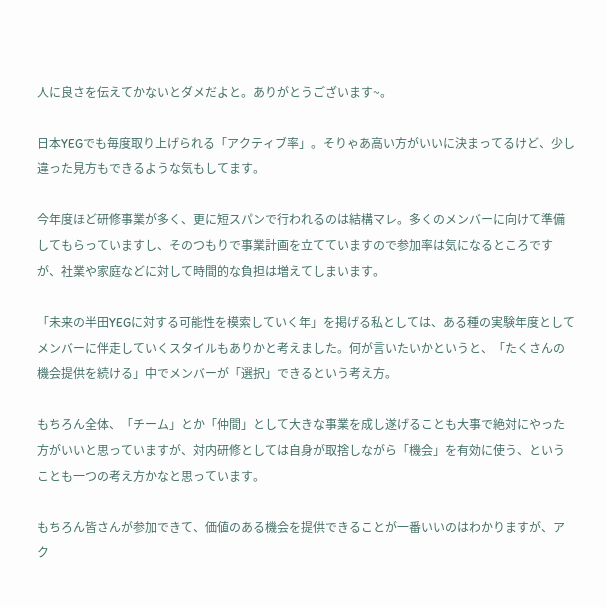人に良さを伝えてかないとダメだよと。ありがとうございます~。

日本YEGでも毎度取り上げられる「アクティブ率」。そりゃあ高い方がいいに決まってるけど、少し違った見方もできるような気もしてます。

今年度ほど研修事業が多く、更に短スパンで行われるのは結構マレ。多くのメンバーに向けて準備してもらっていますし、そのつもりで事業計画を立てていますので参加率は気になるところですが、社業や家庭などに対して時間的な負担は増えてしまいます。

「未来の半田YEGに対する可能性を模索していく年」を掲げる私としては、ある種の実験年度としてメンバーに伴走していくスタイルもありかと考えました。何が言いたいかというと、「たくさんの機会提供を続ける」中でメンバーが「選択」できるという考え方。

もちろん全体、「チーム」とか「仲間」として大きな事業を成し遂げることも大事で絶対にやった方がいいと思っていますが、対内研修としては自身が取捨しながら「機会」を有効に使う、ということも一つの考え方かなと思っています。

もちろん皆さんが参加できて、価値のある機会を提供できることが一番いいのはわかりますが、アク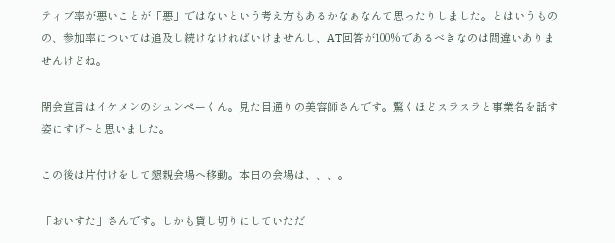ティブ率が悪いことが「悪」ではないという考え方もあるかなぁなんて思ったりしました。とはいうものの、参加率については追及し続けなければいけませんし、AT回答が100%であるべきなのは間違いありませんけどね。

閉会宣言はイケメンのシュンペーくん。見た目通りの美容師さんです。驚くほどスラスラと事業名を話す姿にすげ~と思いました。

この後は片付けをして懇親会場へ移動。本日の会場は、、、。

「おいすた」さんです。しかも貸し切りにしていただ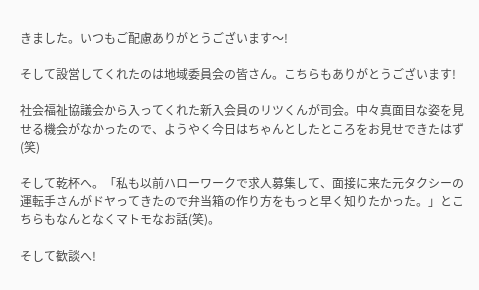きました。いつもご配慮ありがとうございます〜!

そして設営してくれたのは地域委員会の皆さん。こちらもありがとうございます!

社会福祉協議会から入ってくれた新入会員のリツくんが司会。中々真面目な姿を見せる機会がなかったので、ようやく今日はちゃんとしたところをお見せできたはず(笑)

そして乾杯へ。「私も以前ハローワークで求人募集して、面接に来た元タクシーの運転手さんがドヤってきたので弁当箱の作り方をもっと早く知りたかった。」とこちらもなんとなくマトモなお話(笑)。

そして歓談へ!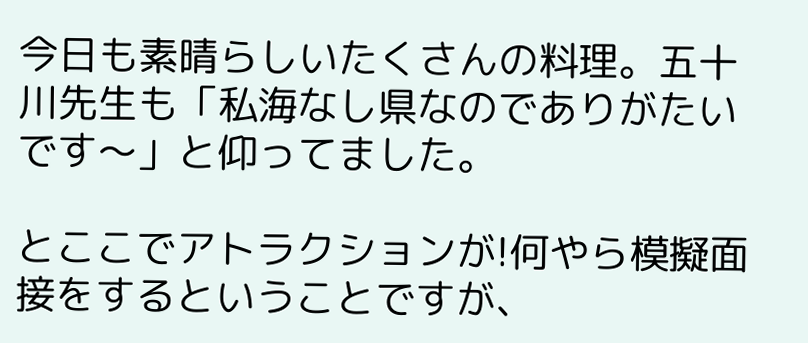今日も素晴らしいたくさんの料理。五十川先生も「私海なし県なのでありがたいです〜」と仰ってました。

とここでアトラクションが!何やら模擬面接をするということですが、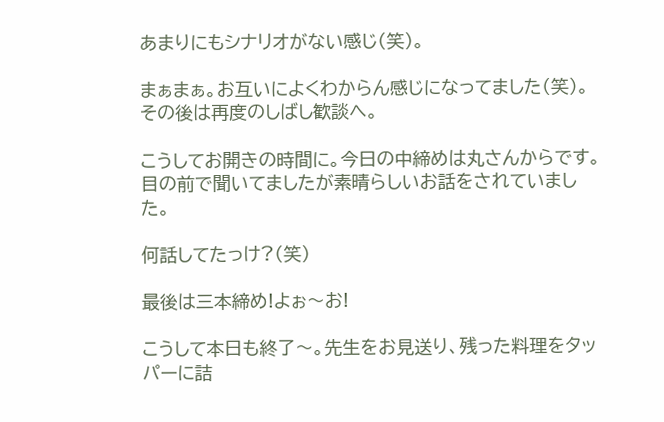あまりにもシナリオがない感じ(笑)。

まぁまぁ。お互いによくわからん感じになってました(笑)。その後は再度のしばし歓談へ。

こうしてお開きの時間に。今日の中締めは丸さんからです。目の前で聞いてましたが素晴らしいお話をされていました。

何話してたっけ?(笑)

最後は三本締め!よぉ〜お!

こうして本日も終了〜。先生をお見送り、残った料理をタッパーに詰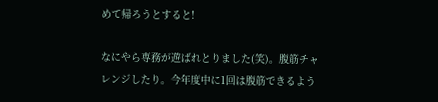めて帰ろうとすると!

なにやら専務が遊ばれとりました(笑)。腹筋チャレンジしたり。今年度中に1回は腹筋できるよう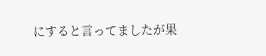にすると言ってましたが果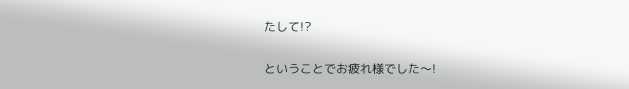たして!?

ということでお疲れ様でした〜!